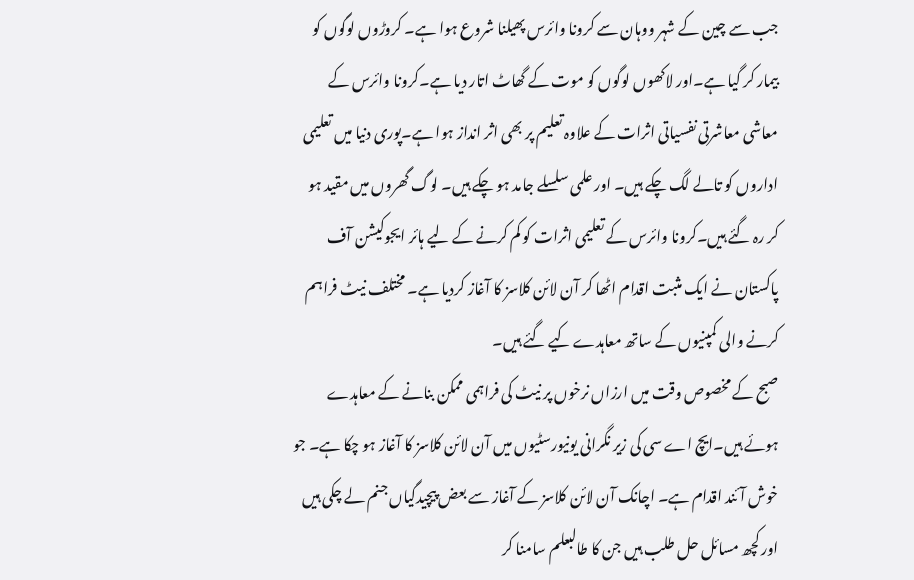جب سے چین کے شہر ووہان سے کرونا وائرس پھیلنا شروع ہوا ہے۔ کروڑوں لوگوں کو بیمار کر گیا ہے۔اور لاکھوں لوگوں کو موت کے گھاٹ اتار دیا ہے۔کرونا وائرس کے معاشی معاشرتی نفسیاتی اثرات کے علاوہ تعلیم پر بھی اثر انداز ہوا ہے۔پوری دنیا میں تعلیمی اداروں کو تالے لگ چکے ہیں۔ اور علمی سلسلے جامد ہو چکے ہیں۔ لوگ گھروں میں مقید ہو کر رہ گئے ہیں۔کرونا وائرس کے تعلیمی اثرات کو کم کرنے کے لیے ہائر ایجوکیشن آف پاکستان نے ایک مثبت اقدام اٹھا کر آن لائن کلاسز کا آغاز کردیا ہے۔ مختلف نیٹ فراہم کرنے والی کمپنیوں کے ساتھ معاہدے کیے گئے ہیں۔
صبح کے مخصوص وقت میں ارزاں نرخوں پر نیٹ کی فراہمی ممکن بنانے کے معاہدے ہوئے ہیں۔ایچ اے سی کی زیر نگرانی یونیورسٹیوں میں آن لائن کلاسز کا آغاز ہو چکا ہے۔ جو خوش آئند اقدام ہے۔ اچانک آن لائن کلاسز کے آغاز سے بعض پیچیدگیاں جنم لے چکی ہیں اور کچھ مسائل حل طلب ہیں جن کا طالبعلم سامنا کر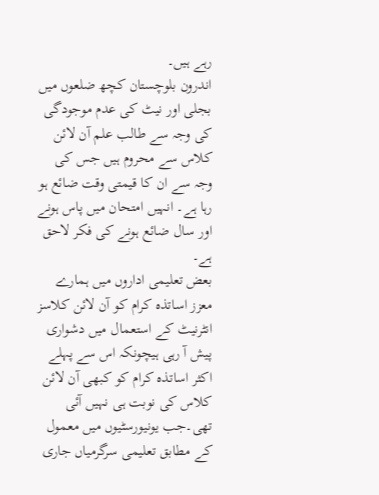رہے ہیں۔
اندرون بلوچستان کچھ ضلعوں میں بجلی اور نیٹ کی عدم موجودگی کی وجہ سے طالب علم آن لائن کلاس سے محروم ہیں جس کی وجہ سے ان کا قیمتی وقت ضائع ہو رہا ہے۔ انہیں امتحان میں پاس ہونے اور سال ضائع ہونے کی فکر لاحق ہے۔
بعض تعلیمی اداروں میں ہمارے معزز اساتذہ کرام کو آن لائن کلاسز انٹرنیٹ کے استعمال میں دشواری پیش آ رہی ہیچونکہ اس سے پہلے اکثر اساتذہ کرام کو کبھی آن لائن کلاس کی نوبت ہی نہیں آئی تھی۔جب یونیورسٹیوں میں معمول کے مطابق تعلیمی سرگرمیاں جاری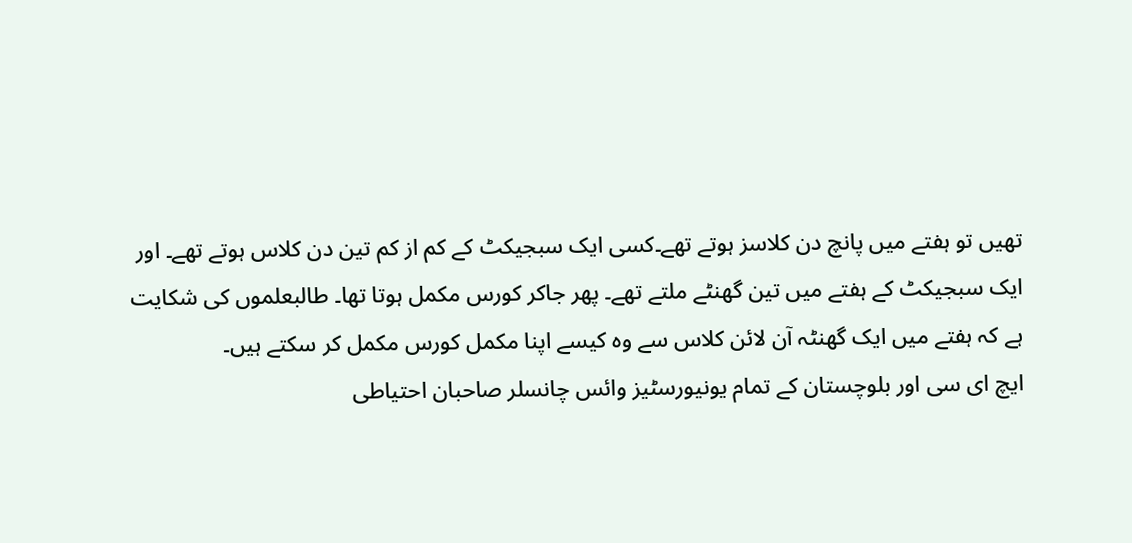تھیں تو ہفتے میں پانچ دن کلاسز ہوتے تھے۔کسی ایک سبجیکٹ کے کم از کم تین دن کلاس ہوتے تھے۔ اور ایک سبجیکٹ کے ہفتے میں تین گھنٹے ملتے تھے۔ پھر جاکر کورس مکمل ہوتا تھا۔ طالبعلموں کی شکایت ہے کہ ہفتے میں ایک گھنٹہ آن لائن کلاس سے وہ کیسے اپنا مکمل کورس مکمل کر سکتے ہیں۔
ایچ ای سی اور بلوچستان کے تمام یونیورسٹیز وائس چانسلر صاحبان احتیاطی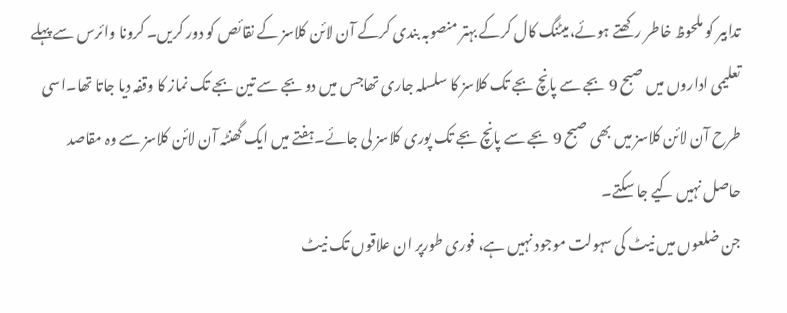تدابیر کو ملحوظ خاطر رکھتے ہوئے،میٹنگ کال کرکے بہتر منصوبہ بندی کرکے آن لائن کلاسز کے نقائص کو دور کریں۔ کرونا وائرس سے پہلے تعلیمی اداروں میں صبح 9 بجے سے پانچ بجے تک کلاسز کا سلسلہ جاری تھاجس میں دو بجے سے تین بجے تک نماز کا وقفہ دیا جاتا تھا۔اسی طرح آن لائن کلاسز میں بھی صبح 9 بجے سے پانچ بجے تک پوری کلاسز لی جائے۔ہفتے میں ایک گھنٹہ آن لائن کلاسز سے وہ مقاصد حاصل نہیں کیے جا سکتے۔
جن ضلعوں میں نیٹ کی سہولت موجود نہیں ہے، فوری طورپر ان علاقوں تک نیٹ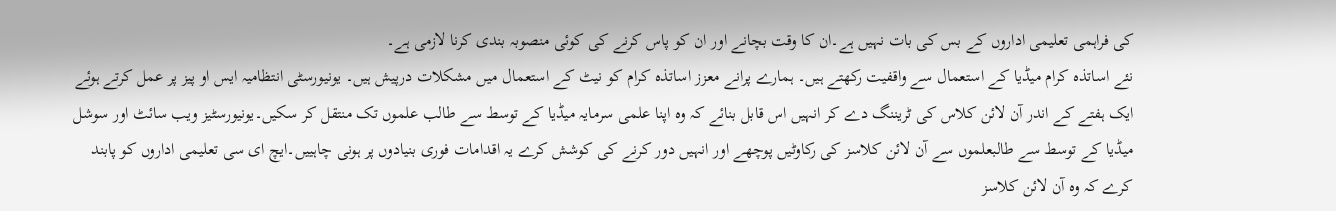کی فراہمی تعلیمی اداروں کے بس کی بات نہیں ہے۔ان کا وقت بچانے اور ان کو پاس کرنے کی کوئی منصوبہ بندی کرنا لازمی ہے۔
نئے اساتذہ کرام میڈیا کے استعمال سے واقفیت رکھتے ہیں۔ ہمارے پرانے معزز اساتذہ کرام کو نیٹ کے استعمال میں مشکلات درپیش ہیں۔ یونیورسٹی انتظامیہ ایس او پیز پر عمل کرتے ہوئے ایک ہفتے کے اندر آن لائن کلاس کی ٹریننگ دے کر انہیں اس قابل بنائے کہ وہ اپنا علمی سرمایہ میڈیا کے توسط سے طالب علموں تک منتقل کر سکیں۔یونیورسٹیز ویب سائٹ اور سوشل میڈیا کے توسط سے طالبعلموں سے آن لائن کلاسز کی رکاوٹیں پوچھے اور انہیں دور کرنے کی کوشش کرے یہ اقدامات فوری بنیادوں پر ہونی چاہییں۔ایچ ای سی تعلیمی اداروں کو پابند کرے کہ وہ آن لائن کلاسز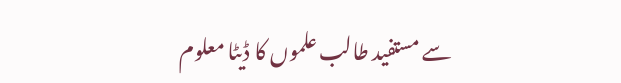سے مستفید طالب علموں کا ڈیٹا معلوم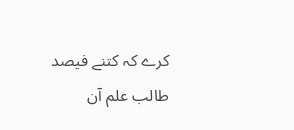کرے کہ کتنے فیصد طالب علم آن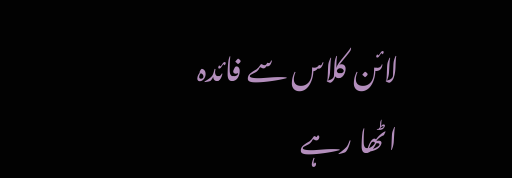لائن کلاس سے فائدہ اٹھا رہے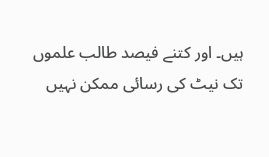ہیں۔ اور کتنے فیصد طالب علموں تک نیٹ کی رسائی ممکن نہیں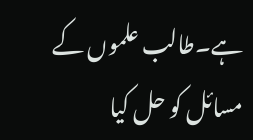ہے۔طالب علموں کے مسائل کو حل کیا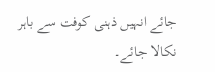جائے انہیں ذہنی کوفت سے باہر نکالا جائے۔